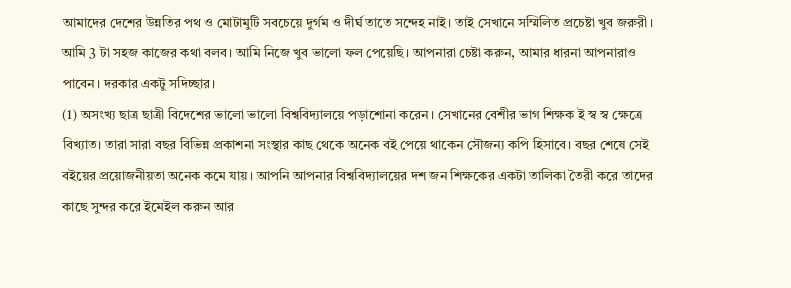আমাদের দেশের উন্নতির পথ ও মোটামুটি সবচেয়ে দুর্গম ও দীর্ঘ তাতে সন্দেহ নাই। তাই সেখানে সম্মিলিত প্রচেষ্টা খুব জরুরী।
আমি 3 টা সহজ কাজের কথা বলব। আমি নিজে খুব ভালো ফল পেয়েছি। আপনারা চেষ্টা করুন, আমার ধারনা আপনারাও পাবেন। দরকার একটু সদিচ্ছার।
(1) অসংখ্য ছাত্র ছাত্রী বিদেশের ভালো ভালো বিশ্ববিদ্যালয়ে পড়াশোনা করেন। সেখানের বেশীর ভাগ শিক্ষক ই স্ব স্ব ক্ষেত্রে বিখ্যাত। তারা সারা বছর বিভিন্ন প্রকাশনা সংস্থার কাছ থেকে অনেক বই পেয়ে থাকেন সৌজন্য কপি হিসাবে। বছর শেষে সেই বইয়ের প্রয়োজনীয়তা অনেক কমে যায়। আপনি আপনার বিশ্ববিদ্যালয়ের দশ জন শিক্ষকের একটা তালিকা তৈরী করে তাদের কাছে সুন্দর করে ইমেইল করুন আর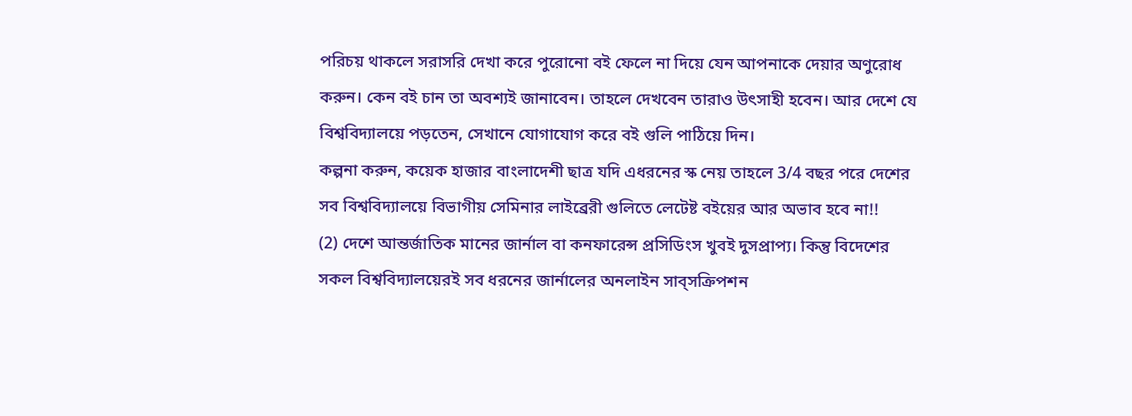পরিচয় থাকলে সরাসরি দেখা করে পুরোনো বই ফেলে না দিয়ে যেন আপনাকে দেয়ার অণুরোধ করুন। কেন বই চান তা অবশ্যই জানাবেন। তাহলে দেখবেন তারাও উৎসাহী হবেন। আর দেশে যে বিশ্ববিদ্যালয়ে পড়তেন, সেখানে যোগাযোগ করে বই গুলি পাঠিয়ে দিন।
কল্পনা করুন, কয়েক হাজার বাংলাদেশী ছাত্র যদি এধরনের স্ক নেয় তাহলে 3/4 বছর পরে দেশের সব বিশ্ববিদ্যালয়ে বিভাগীয় সেমিনার লাইব্রেরী গুলিতে লেটেষ্ট বইয়ের আর অভাব হবে না!!
(2) দেশে আন্তর্জাতিক মানের জার্নাল বা কনফারেন্স প্রসিডিংস খুবই দুসপ্রাপ্য। কিন্তু বিদেশের সকল বিশ্ববিদ্যালয়েরই সব ধরনের জার্নালের অনলাইন সাব্সক্রিপশন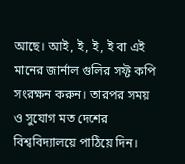আছে। আই, ই, ই, ই বা এই মানের জার্নাল গুলির সফ্ট কপি সংরক্ষন করুন। তারপর সময় ও সুযোগ মত দেশের বিশ্ববিদ্যালয়ে পাঠিয়ে দিন।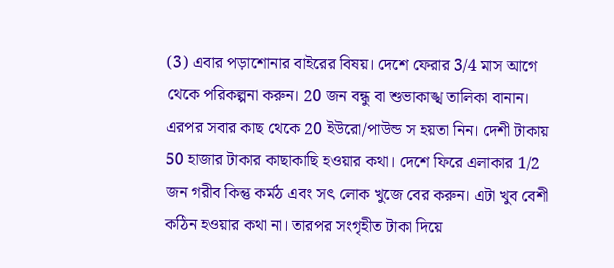(3) এবার পড়াশোনার বাইরের বিষয়। দেশে ফেরার 3/4 মাস আগে থেকে পরিকল্পনা করুন। 20 জন বন্ধু বা শুভাকাঙ্খ তালিকা বানান। এরপর সবার কাছ থেকে 20 ইউরো/পাউন্ড স হয়তা নিন। দেশী টাকায় 50 হাজার টাকার কাছাকাছি হওয়ার কথা। দেশে ফিরে এলাকার 1/2 জন গরীব কিন্তু কর্মঠ এবং সৎ লোক খুজে বের করুন। এটা খুব বেশী কঠিন হওয়ার কথা না। তারপর সংগৃহীত টাকা দিয়ে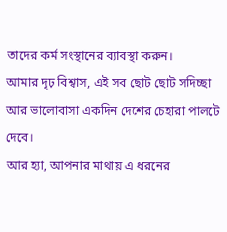তাদের কর্ম সংস্থানের ব্যাবস্থা করুন।
আমার দৃঢ় বিশ্বাস, এই সব ছোট ছোট সদিচ্ছা আর ভালোবাসা একদিন দেশের চেহারা পালটে দেবে।
আর হ্যা, আপনার মাথায় এ ধরনের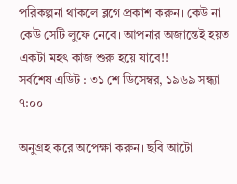পরিকল্পনা থাকলে ব্লগে প্রকাশ করুন। কেউ না কেউ সেটি লুফে নেবে। আপনার অজান্তেই হয়ত একটা মহৎ কাজ শুরু হয়ে যাবে!!
সর্বশেষ এডিট : ৩১ শে ডিসেম্বর, ১৯৬৯ সন্ধ্যা ৭:০০

অনুগ্রহ করে অপেক্ষা করুন। ছবি আটো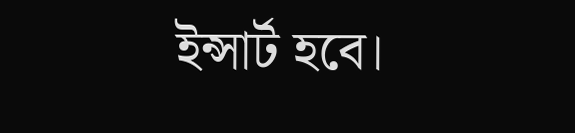ইন্সার্ট হবে।